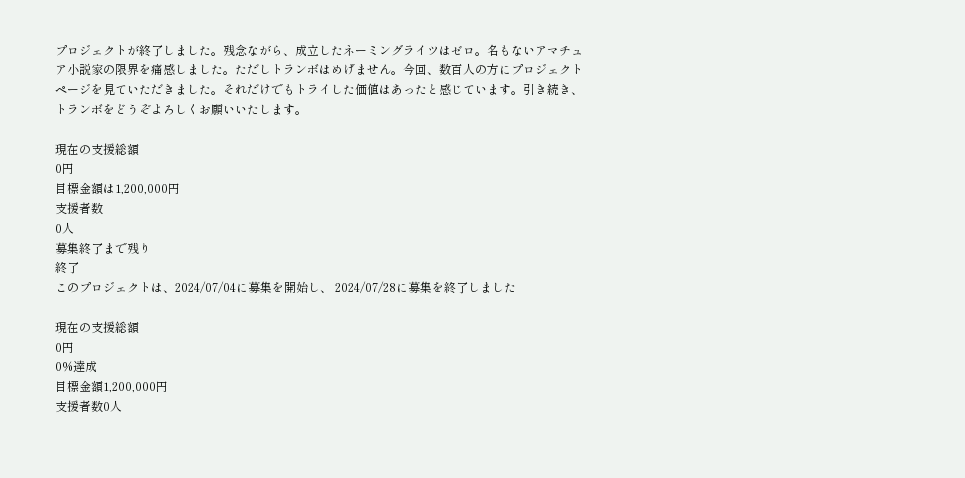プロジェクトが終了しました。残念ながら、成立したネーミングライツはゼロ。名もないアマチュア小説家の限界を痛感しました。ただしトランボはめげません。今回、数百人の方にプロジェクトページを見ていただきました。それだけでもトライした価値はあったと感じています。引き続き、トランボをどうぞよろしくお願いいたします。

現在の支援総額
0円
目標金額は1,200,000円
支援者数
0人
募集終了まで残り
終了
このプロジェクトは、2024/07/04に募集を開始し、 2024/07/28に募集を終了しました

現在の支援総額
0円
0%達成
目標金額1,200,000円
支援者数0人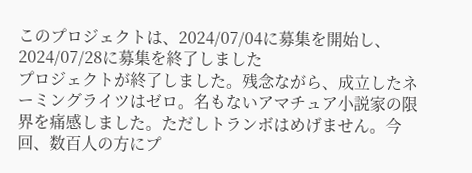このプロジェクトは、2024/07/04に募集を開始し、 2024/07/28に募集を終了しました
プロジェクトが終了しました。残念ながら、成立したネーミングライツはゼロ。名もないアマチュア小説家の限界を痛感しました。ただしトランボはめげません。今回、数百人の方にプ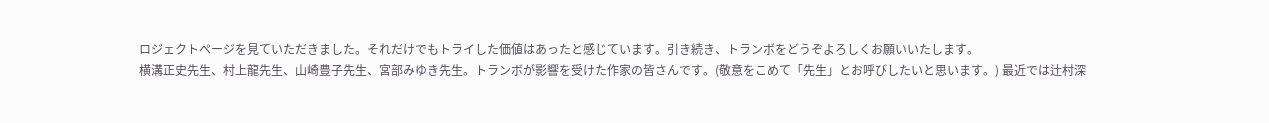ロジェクトページを見ていただきました。それだけでもトライした価値はあったと感じています。引き続き、トランボをどうぞよろしくお願いいたします。
横溝正史先生、村上龍先生、山崎豊子先生、宮部みゆき先生。トランボが影響を受けた作家の皆さんです。(敬意をこめて「先生」とお呼びしたいと思います。) 最近では辻村深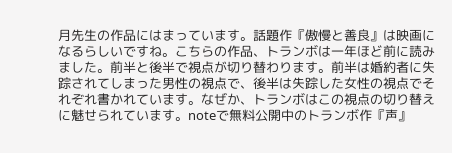月先生の作品にはまっています。話題作『傲慢と善良』は映画になるらしいですね。こちらの作品、トランボは一年ほど前に読みました。前半と後半で視点が切り替わります。前半は婚約者に失踪されてしまった男性の視点で、後半は失踪した女性の視点でそれぞれ書かれています。なぜか、トランボはこの視点の切り替えに魅せられています。noteで無料公開中のトランボ作『声』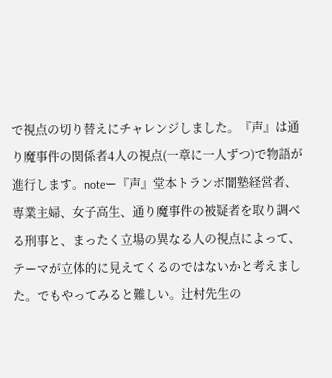で視点の切り替えにチャレンジしました。『声』は通り魔事件の関係者4人の視点(一章に一人ずつ)で物語が進行します。noteー『声』堂本トランボ闇塾経営者、専業主婦、女子高生、通り魔事件の被疑者を取り調べる刑事と、まったく立場の異なる人の視点によって、テーマが立体的に見えてくるのではないかと考えました。でもやってみると難しい。辻村先生の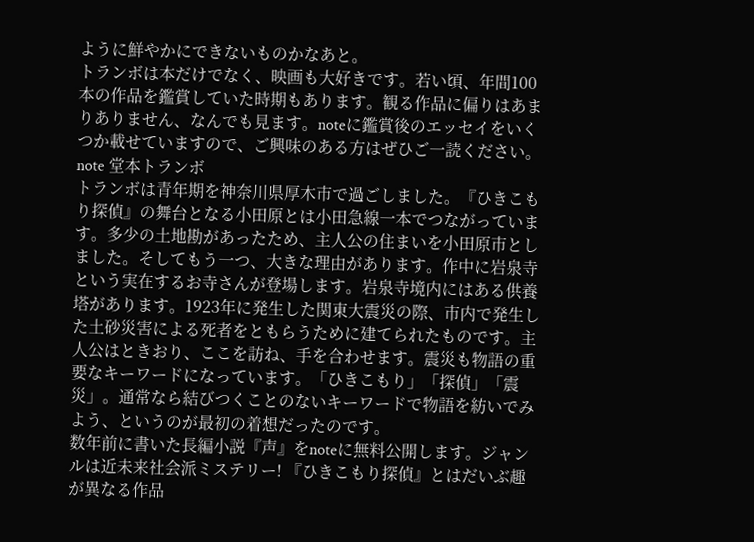ように鮮やかにできないものかなあと。
トランボは本だけでなく、映画も大好きです。若い頃、年間100本の作品を鑑賞していた時期もあります。観る作品に偏りはあまりありません、なんでも見ます。noteに鑑賞後のエッセイをいくつか載せていますので、ご興味のある方はぜひご一読ください。note 堂本トランボ
トランボは青年期を神奈川県厚木市で過ごしました。『ひきこもり探偵』の舞台となる小田原とは小田急線一本でつながっています。多少の土地勘があったため、主人公の住まいを小田原市としました。そしてもう一つ、大きな理由があります。作中に岩泉寺という実在するお寺さんが登場します。岩泉寺境内にはある供養塔があります。1923年に発生した関東大震災の際、市内で発生した土砂災害による死者をともらうために建てられたものです。主人公はときおり、ここを訪ね、手を合わせます。震災も物語の重要なキーワードになっています。「ひきこもり」「探偵」「震災」。通常なら結びつくことのないキーワードで物語を紡いでみよう、というのが最初の着想だったのです。
数年前に書いた長編小説『声』をnoteに無料公開します。ジャンルは近未来社会派ミステリー! 『ひきこもり探偵』とはだいぶ趣が異なる作品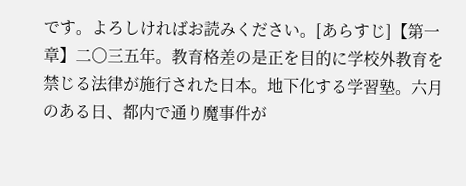です。よろしければお読みください。[あらすじ]【第一章】二〇三五年。教育格差の是正を目的に学校外教育を禁じる法律が施行された日本。地下化する学習塾。六月のある日、都内で通り魔事件が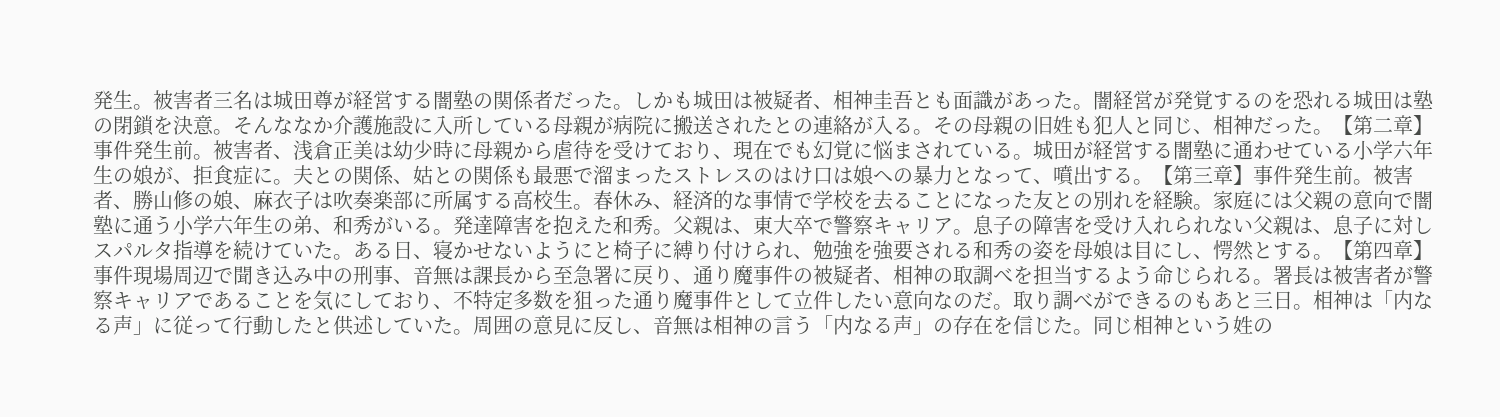発生。被害者三名は城田尊が経営する闇塾の関係者だった。しかも城田は被疑者、相神圭吾とも面識があった。闇経営が発覚するのを恐れる城田は塾の閉鎖を決意。そんななか介護施設に入所している母親が病院に搬送されたとの連絡が入る。その母親の旧姓も犯人と同じ、相神だった。【第二章】事件発生前。被害者、浅倉正美は幼少時に母親から虐待を受けており、現在でも幻覚に悩まされている。城田が経営する闇塾に通わせている小学六年生の娘が、拒食症に。夫との関係、姑との関係も最悪で溜まったストレスのはけ口は娘への暴力となって、噴出する。【第三章】事件発生前。被害者、勝山修の娘、麻衣子は吹奏楽部に所属する高校生。春休み、経済的な事情で学校を去ることになった友との別れを経験。家庭には父親の意向で闇塾に通う小学六年生の弟、和秀がいる。発達障害を抱えた和秀。父親は、東大卒で警察キャリア。息子の障害を受け入れられない父親は、息子に対しスパルタ指導を続けていた。ある日、寝かせないようにと椅子に縛り付けられ、勉強を強要される和秀の姿を母娘は目にし、愕然とする。【第四章】事件現場周辺で聞き込み中の刑事、音無は課長から至急署に戻り、通り魔事件の被疑者、相神の取調べを担当するよう命じられる。署長は被害者が警察キャリアであることを気にしており、不特定多数を狙った通り魔事件として立件したい意向なのだ。取り調べができるのもあと三日。相神は「内なる声」に従って行動したと供述していた。周囲の意見に反し、音無は相神の言う「内なる声」の存在を信じた。同じ相神という姓の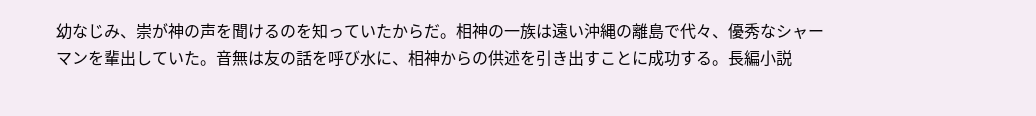幼なじみ、崇が神の声を聞けるのを知っていたからだ。相神の一族は遠い沖縄の離島で代々、優秀なシャーマンを輩出していた。音無は友の話を呼び水に、相神からの供述を引き出すことに成功する。長編小説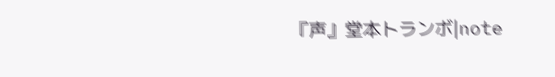『声』堂本トランボ|note